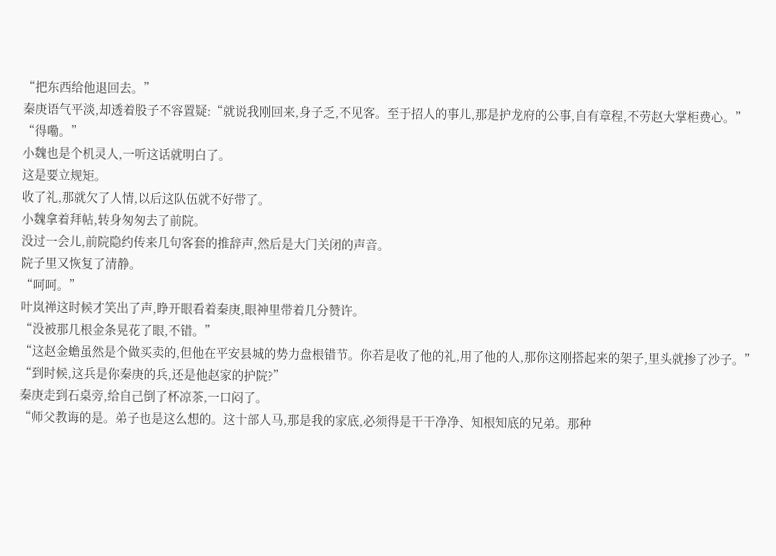“把东西给他退回去。”
秦庚语气平淡,却透着股子不容置疑:“就说我刚回来,身子乏,不见客。至于招人的事儿,那是护龙府的公事,自有章程,不劳赵大掌柜费心。”
“得嘞。”
小魏也是个机灵人,一听这话就明白了。
这是要立规矩。
收了礼,那就欠了人情,以后这队伍就不好带了。
小魏拿着拜帖,转身匆匆去了前院。
没过一会儿,前院隐约传来几句客套的推辞声,然后是大门关闭的声音。
院子里又恢复了清静。
“呵呵。”
叶岚禅这时候才笑出了声,睁开眼看着秦庚,眼神里带着几分赞许。
“没被那几根金条晃花了眼,不错。”
“这赵金蟾虽然是个做买卖的,但他在平安县城的势力盘根错节。你若是收了他的礼,用了他的人,那你这刚搭起来的架子,里头就掺了沙子。”
“到时候,这兵是你秦庚的兵,还是他赵家的护院?”
秦庚走到石桌旁,给自己倒了杯凉茶,一口闷了。
“师父教诲的是。弟子也是这么想的。这十部人马,那是我的家底,必须得是干干净净、知根知底的兄弟。那种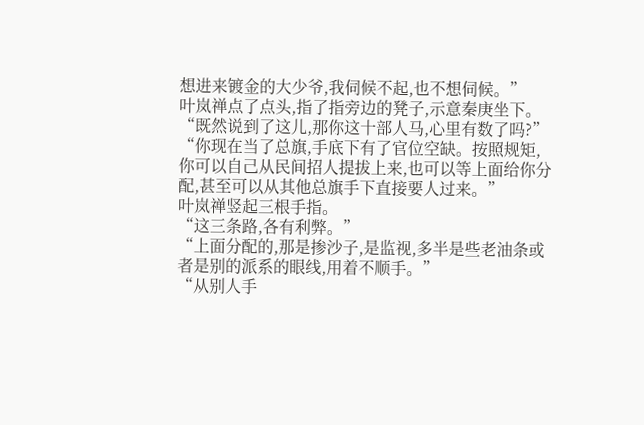想进来镀金的大少爷,我伺候不起,也不想伺候。”
叶岚禅点了点头,指了指旁边的凳子,示意秦庚坐下。
“既然说到了这儿,那你这十部人马,心里有数了吗?”
“你现在当了总旗,手底下有了官位空缺。按照规矩,你可以自己从民间招人提拔上来,也可以等上面给你分配,甚至可以从其他总旗手下直接要人过来。”
叶岚禅竖起三根手指。
“这三条路,各有利弊。”
“上面分配的,那是掺沙子,是监视,多半是些老油条或者是别的派系的眼线,用着不顺手。”
“从别人手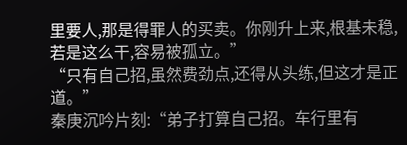里要人,那是得罪人的买卖。你刚升上来,根基未稳,若是这么干,容易被孤立。”
“只有自己招,虽然费劲点,还得从头练,但这才是正道。”
秦庚沉吟片刻:“弟子打算自己招。车行里有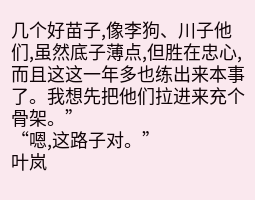几个好苗子,像李狗、川子他们,虽然底子薄点,但胜在忠心,而且这这一年多也练出来本事了。我想先把他们拉进来充个骨架。”
“嗯,这路子对。”
叶岚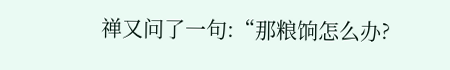禅又问了一句:“那粮饷怎么办?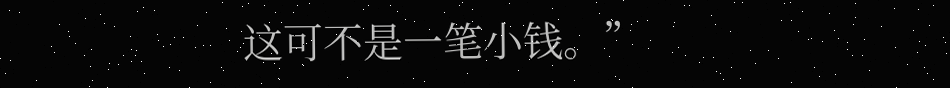这可不是一笔小钱。”